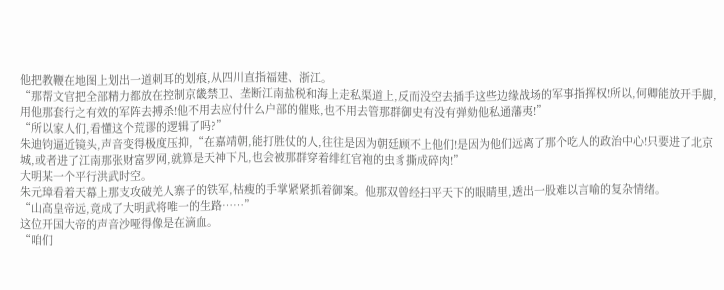他把教鞭在地图上划出一道刺耳的划痕,从四川直指福建、浙江。
“那帮文官把全部精力都放在控制京畿禁卫、垄断江南盐税和海上走私渠道上,反而没空去插手这些边缘战场的军事指挥权!所以,何卿能放开手脚,用他那套行之有效的军阵去搏杀!他不用去应付什么户部的催账,也不用去管那群御史有没有弹劾他私通藩夷!”
“所以家人们,看懂这个荒谬的逻辑了吗?”
朱迪钧逼近镜头,声音变得极度压抑,“在嘉靖朝,能打胜仗的人,往往是因为朝廷顾不上他们!是因为他们远离了那个吃人的政治中心!只要进了北京城,或者进了江南那张财富罗网,就算是天神下凡,也会被那群穿着绯红官袍的虫豸撕成碎肉!”
大明某一个平行洪武时空。
朱元璋看着天幕上那支攻破羌人寨子的铁军,枯瘦的手掌紧紧抓着御案。他那双曾经扫平天下的眼睛里,透出一股难以言喻的复杂情绪。
“山高皇帝远,竟成了大明武将唯一的生路……”
这位开国大帝的声音沙哑得像是在滴血。
“咱们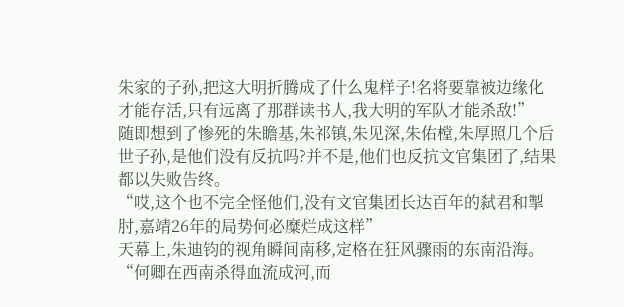朱家的子孙,把这大明折腾成了什么鬼样子!名将要靠被边缘化才能存活,只有远离了那群读书人,我大明的军队才能杀敌!”
随即想到了惨死的朱瞻基,朱祁镇,朱见深,朱佑樘,朱厚照几个后世子孙,是他们没有反抗吗?并不是,他们也反抗文官集团了,结果都以失败告终。
“哎,这个也不完全怪他们,没有文官集团长达百年的弑君和掣肘,嘉靖26年的局势何必糜烂成这样”
天幕上,朱迪钧的视角瞬间南移,定格在狂风骤雨的东南沿海。
“何卿在西南杀得血流成河,而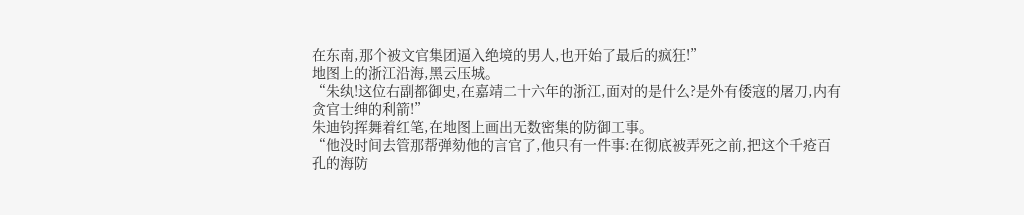在东南,那个被文官集团逼入绝境的男人,也开始了最后的疯狂!”
地图上的浙江沿海,黑云压城。
“朱纨!这位右副都御史,在嘉靖二十六年的浙江,面对的是什么?是外有倭寇的屠刀,内有贪官士绅的利箭!”
朱迪钧挥舞着红笔,在地图上画出无数密集的防御工事。
“他没时间去管那帮弹劾他的言官了,他只有一件事:在彻底被弄死之前,把这个千疮百孔的海防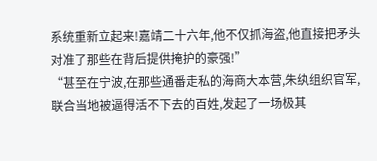系统重新立起来!嘉靖二十六年,他不仅抓海盗,他直接把矛头对准了那些在背后提供掩护的豪强!”
“甚至在宁波,在那些通番走私的海商大本营,朱纨组织官军,联合当地被逼得活不下去的百姓,发起了一场极其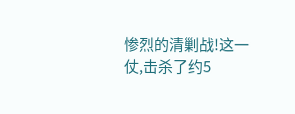惨烈的清剿战!这一仗,击杀了约5